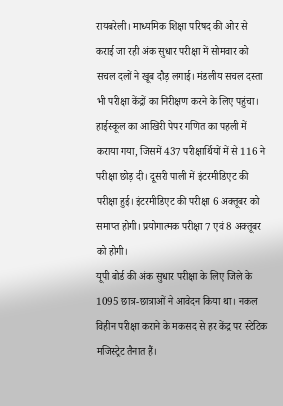रायबरेली। माध्यमिक शिक्षा परिषद की ओर से कराई जा रही अंक सुधार परीक्षा में सोमवार को सचल दलों ने खूब दौड़ लगाई। मंडलीय सचल दस्ता भी परीक्षा केंद्रों का निरीक्षण करने के लिए पहुंचा।
हाईस्कूल का आखिरी पेपर गणित का पहली में कराया गया, जिसमें 437 परीक्षार्थियों में से 116 ने परीक्षा छोड़ दी। दूसरी पाली में इंटरमीडिएट की परीक्षा हुई। इंटरमीडिएट की परीक्षा 6 अक्तूबर को समाप्त होगी। प्रयोगात्मक परीक्षा 7 एवं 8 अक्तूबर को होगी।
यूपी बोर्ड की अंक सुधार परीक्षा के लिए जिले के 1095 छात्र-छात्राओं ने आवेदन किया था। नकल विहीन परीक्षा कराने के मकसद से हर केंद्र पर स्टेटिक मजिस्ट्रेट तैनात हैं।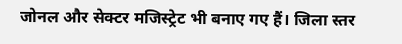जोनल और सेक्टर मजिस्ट्रेट भी बनाए गए हैं। जिला स्तर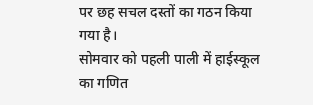पर छह सचल दस्तों का गठन किया गया है।
सोमवार को पहली पाली में हाईस्कूल का गणित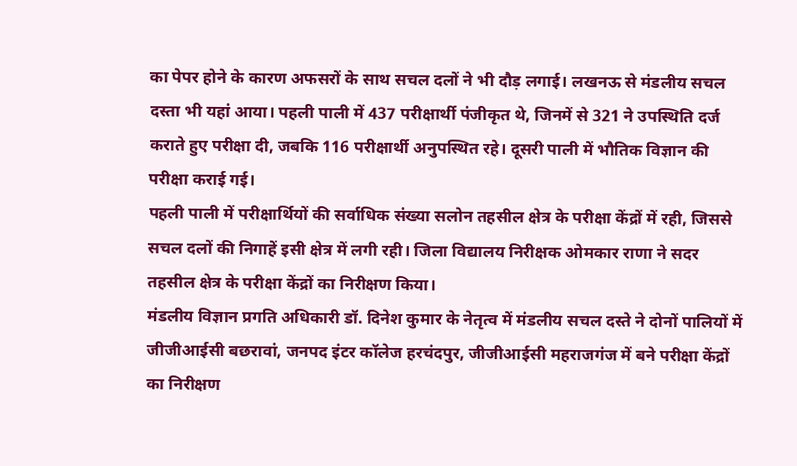का पेपर होने के कारण अफसरों के साथ सचल दलों ने भी दौड़ लगाई। लखनऊ से मंडलीय सचल दस्ता भी यहां आया। पहली पाली में 437 परीक्षार्थी पंजीकृत थे, जिनमें से 321 ने उपस्थिति दर्ज कराते हुए परीक्षा दी, जबकि 116 परीक्षार्थी अनुपस्थित रहे। दूसरी पाली में भौतिक विज्ञान की परीक्षा कराई गई।
पहली पाली में परीक्षार्थियों की सर्वाधिक संख्या सलोन तहसील क्षेत्र के परीक्षा केंद्रों में रही, जिससे सचल दलों की निगाहें इसी क्षेत्र में लगी रही। जिला विद्यालय निरीक्षक ओमकार राणा ने सदर तहसील क्षेत्र के परीक्षा केंद्रों का निरीक्षण किया।
मंडलीय विज्ञान प्रगति अधिकारी डॉ. दिनेश कुमार के नेतृत्व में मंडलीय सचल दस्ते ने दोनों पालियों में जीजीआईसी बछरावां, जनपद इंटर कॉलेज हरचंदपुर, जीजीआईसी महराजगंज में बने परीक्षा केंद्रों का निरीक्षण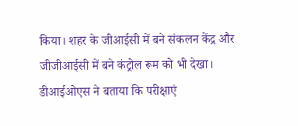किया। शहर के जीआईसी में बने संकलन केंद्र और जीजीआईसी में बने कंट्रोल रूम को भी देखा। डीआईओएस ने बताया कि परीक्षाएं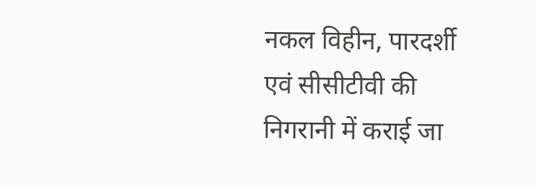नकल विहीन, पारदर्शी एवं सीसीटीवी की निगरानी में कराई जा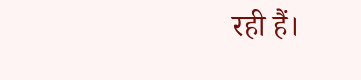रही हैं।